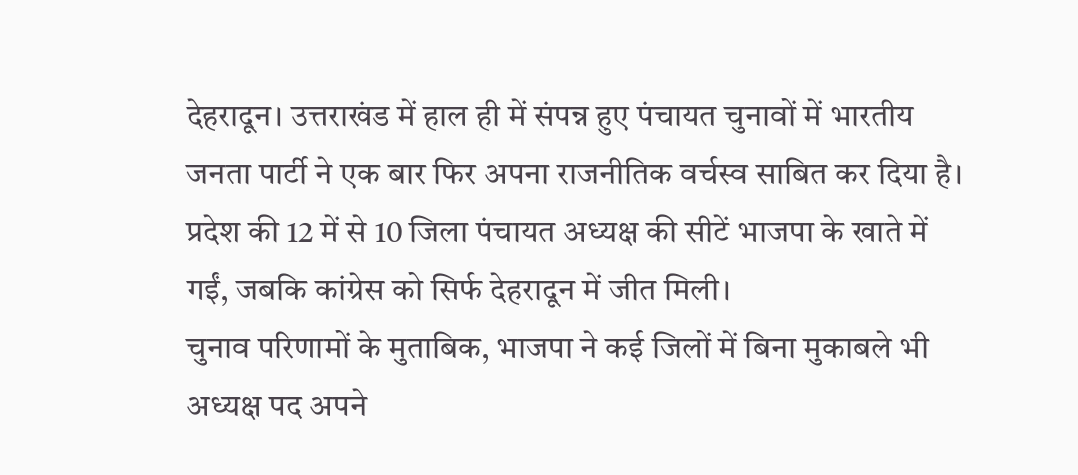देहरादून। उत्तराखंड में हाल ही में संपन्न हुए पंचायत चुनावों में भारतीय जनता पार्टी ने एक बार फिर अपना राजनीतिक वर्चस्व साबित कर दिया है। प्रदेश की 12 में से 10 जिला पंचायत अध्यक्ष की सीटें भाजपा के खाते में गईं, जबकि कांग्रेस को सिर्फ देहरादून में जीत मिली।
चुनाव परिणामों के मुताबिक, भाजपा ने कई जिलों में बिना मुकाबले भी अध्यक्ष पद अपने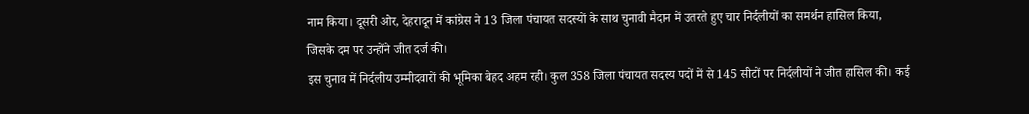नाम किया। दूसरी ओर, देहरादून में कांग्रेस ने 13 जिला पंचायत सदस्यों के साथ चुनावी मैदान में उतरते हुए चार निर्दलीयों का समर्थन हासिल किया, जिसके दम पर उन्होंने जीत दर्ज की।
इस चुनाव में निर्दलीय उम्मीदवारों की भूमिका बेहद अहम रही। कुल 358 जिला पंचायत सदस्य पदों में से 145 सीटों पर निर्दलीयों ने जीत हासिल की। कई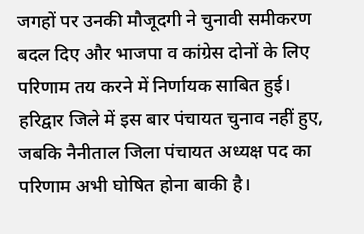जगहों पर उनकी मौजूदगी ने चुनावी समीकरण बदल दिए और भाजपा व कांग्रेस दोनों के लिए परिणाम तय करने में निर्णायक साबित हुई।
हरिद्वार जिले में इस बार पंचायत चुनाव नहीं हुए, जबकि नैनीताल जिला पंचायत अध्यक्ष पद का परिणाम अभी घोषित होना बाकी है।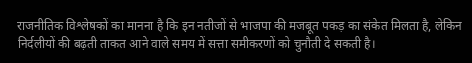राजनीतिक विश्लेषकों का मानना है कि इन नतीजों से भाजपा की मजबूत पकड़ का संकेत मिलता है, लेकिन निर्दलीयों की बढ़ती ताकत आने वाले समय में सत्ता समीकरणों को चुनौती दे सकती है।